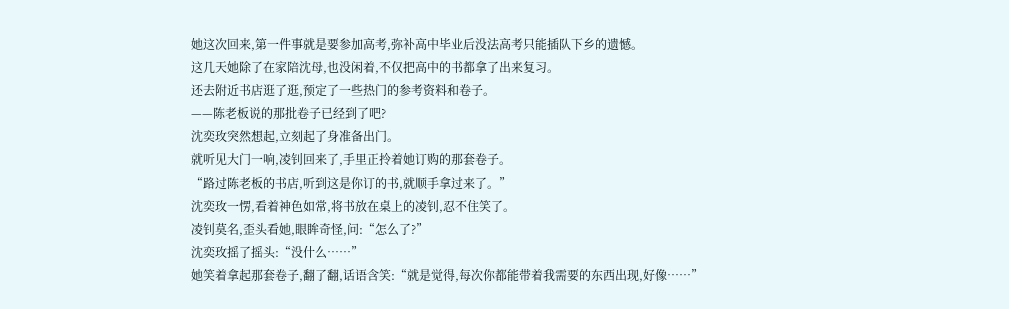她这次回来,第一件事就是要参加高考,弥补高中毕业后没法高考只能插队下乡的遗憾。
这几天她除了在家陪沈母,也没闲着,不仅把高中的书都拿了出来复习。
还去附近书店逛了逛,预定了一些热门的参考资料和卷子。
——陈老板说的那批卷子已经到了吧?
沈奕玫突然想起,立刻起了身准备出门。
就听见大门一响,凌钊回来了,手里正拎着她订购的那套卷子。
“路过陈老板的书店,听到这是你订的书,就顺手拿过来了。”
沈奕玫一愣,看着神色如常,将书放在桌上的凌钊,忍不住笑了。
凌钊莫名,歪头看她,眼眸奇怪,问:“怎么了?”
沈奕玫摇了摇头:“没什么……”
她笑着拿起那套卷子,翻了翻,话语含笑:“就是觉得,每次你都能带着我需要的东西出现,好像……”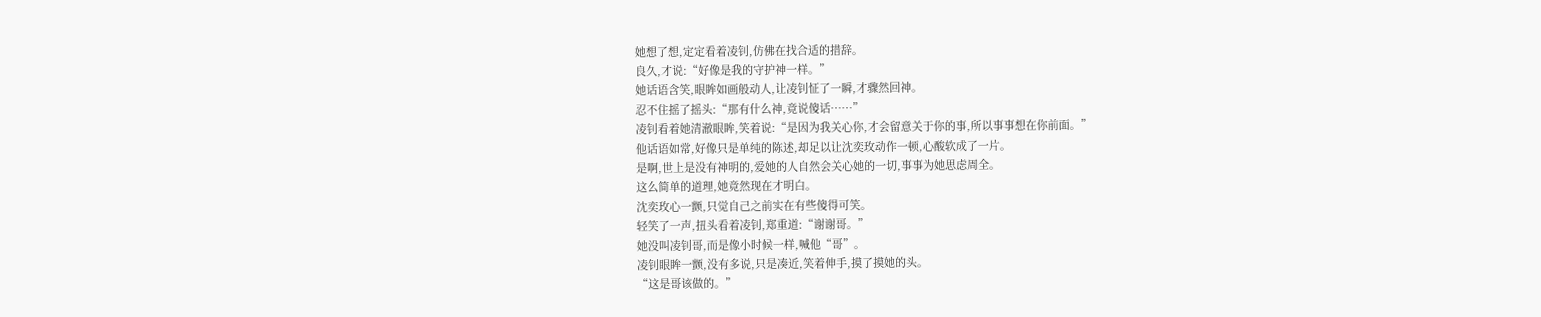她想了想,定定看着凌钊,仿佛在找合适的措辞。
良久,才说:“好像是我的守护神一样。”
她话语含笑,眼眸如画般动人,让凌钊怔了一瞬,才骤然回神。
忍不住摇了摇头:“那有什么神,竟说傻话……”
凌钊看着她清澈眼眸,笑着说:“是因为我关心你,才会留意关于你的事,所以事事想在你前面。”
他话语如常,好像只是单纯的陈述,却足以让沈奕玫动作一顿,心酸软成了一片。
是啊,世上是没有神明的,爱她的人自然会关心她的一切,事事为她思虑周全。
这么简单的道理,她竟然现在才明白。
沈奕玫心一颤,只觉自己之前实在有些傻得可笑。
轻笑了一声,扭头看着凌钊,郑重道:“谢谢哥。”
她没叫凌钊哥,而是像小时候一样,喊他“哥”。
凌钊眼眸一颤,没有多说,只是凑近,笑着伸手,摸了摸她的头。
“这是哥该做的。”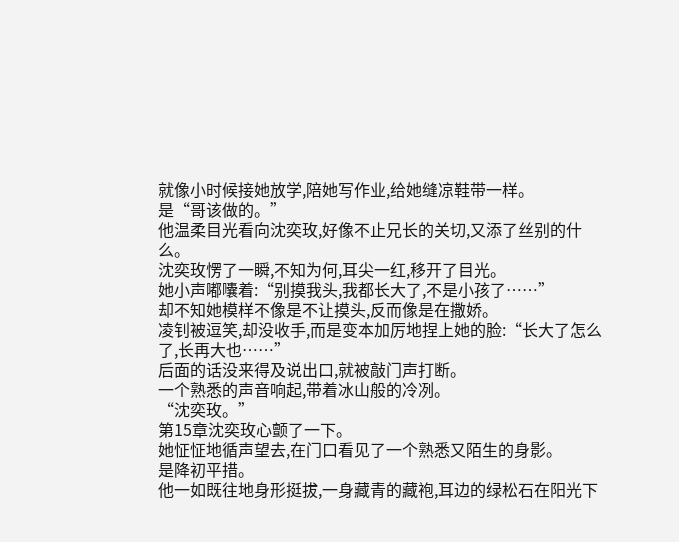就像小时候接她放学,陪她写作业,给她缝凉鞋带一样。
是“哥该做的。”
他温柔目光看向沈奕玫,好像不止兄长的关切,又添了丝别的什么。
沈奕玫愣了一瞬,不知为何,耳尖一红,移开了目光。
她小声嘟囔着:“别摸我头,我都长大了,不是小孩了……”
却不知她模样不像是不让摸头,反而像是在撒娇。
凌钊被逗笑,却没收手,而是变本加厉地捏上她的脸:“长大了怎么了,长再大也……”
后面的话没来得及说出口,就被敲门声打断。
一个熟悉的声音响起,带着冰山般的冷冽。
“沈奕玫。”
第15章沈奕玫心颤了一下。
她怔怔地循声望去,在门口看见了一个熟悉又陌生的身影。
是降初平措。
他一如既往地身形挺拔,一身藏青的藏袍,耳边的绿松石在阳光下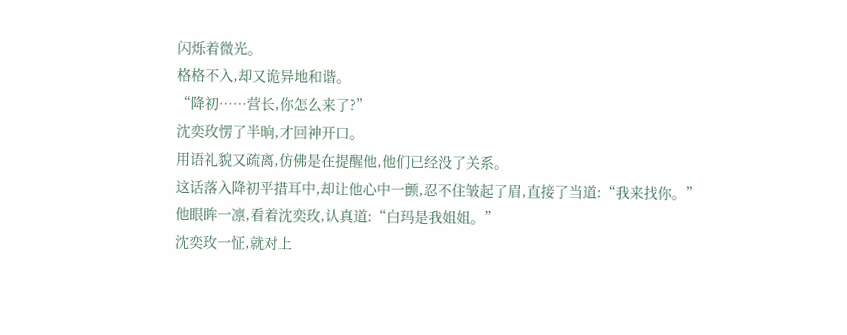闪烁着微光。
格格不入,却又诡异地和谐。
“降初……营长,你怎么来了?”
沈奕玫愣了半晌,才回神开口。
用语礼貌又疏离,仿佛是在提醒他,他们已经没了关系。
这话落入降初平措耳中,却让他心中一颤,忍不住皱起了眉,直接了当道:“我来找你。”
他眼眸一凛,看着沈奕玫,认真道:“白玛是我姐姐。”
沈奕玫一怔,就对上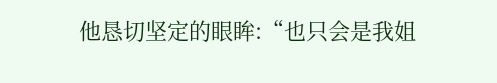他恳切坚定的眼眸:“也只会是我姐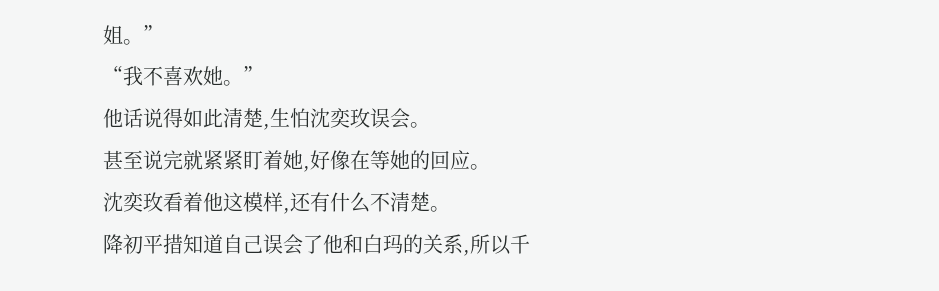姐。”
“我不喜欢她。”
他话说得如此清楚,生怕沈奕玫误会。
甚至说完就紧紧盯着她,好像在等她的回应。
沈奕玫看着他这模样,还有什么不清楚。
降初平措知道自己误会了他和白玛的关系,所以千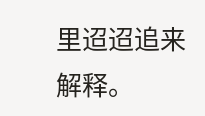里迢迢追来解释。